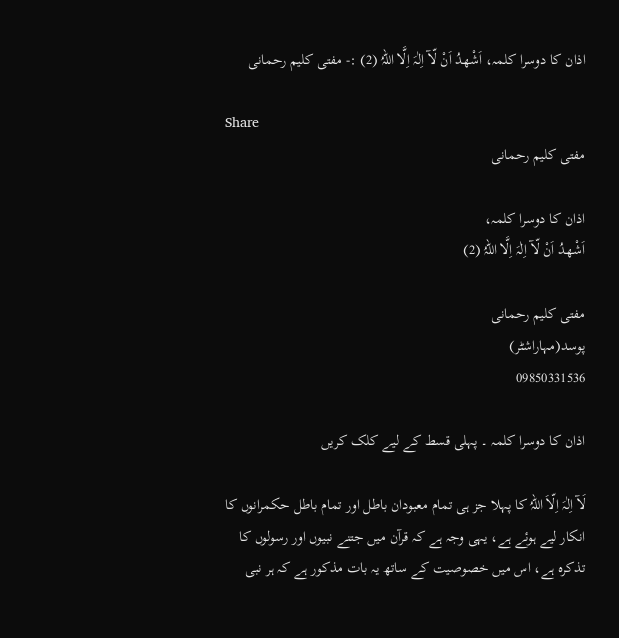اذان کا دوسرا کلمہ، اَشْھدُ اَنْ لّآ اِلٰہَ اِلَّا اللہُ (2) :- مفتی کلیم رحمانی

Share
مفتی کلیم رحمانی

اذان کا دوسرا کلمہ،
اَشْھدُ اَنْ لّآ اِلٰہَ اِلَّا اللہُ (2)

مفتی کلیم رحمانی
پوسد(مہاراشٹر)
09850331536

اذان کا دوسرا کلمہ ۔ پہلی قسط کے لیے کلک کریں

لَآ اِلٰہَ اِلّاَ اللہُ کا پہلا جز ہی تمام معبودان باطل اور تمام باطل حکمرانوں کا انکار لیے ہوئے ہے، یہی وجہ ہے کہ قرآن میں جتنے نبیوں اور رسولوں کا تذکرہ ہے، اس میں خصوصیت کے ساتھ یہ بات مذکور ہے کہ ہر نبی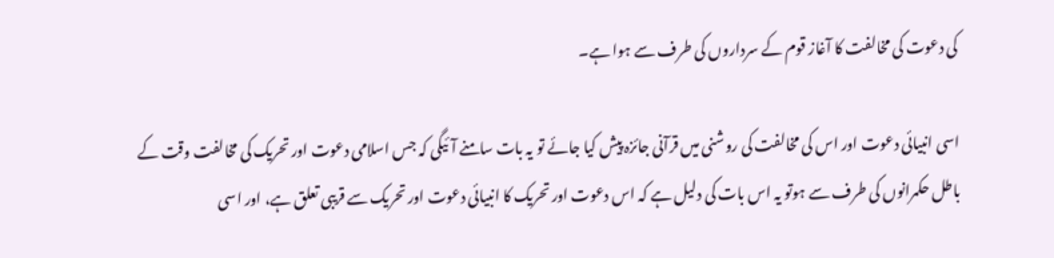کی دعوت کی مخالفت کا آغاز قوم کے سرداروں کی طرف سے ہوا ہے۔

اسی انبیائی دعوت اور اس کی مخالفت کی روشنی میں قرآنی جائزہ پیش کیا جائے تو یہ بات سامنے آئیگی کہ جس اسلامی دعوت اور تحریک کی مخالفت وقت کے باطل حکمرانوں کی طرف سے ہوتو یہ اس بات کی دلیل ہے کہ اس دعوت اور تحریک کا انبیائی دعوت اور تحریک سے قریبی تعلق ہے، اور اسی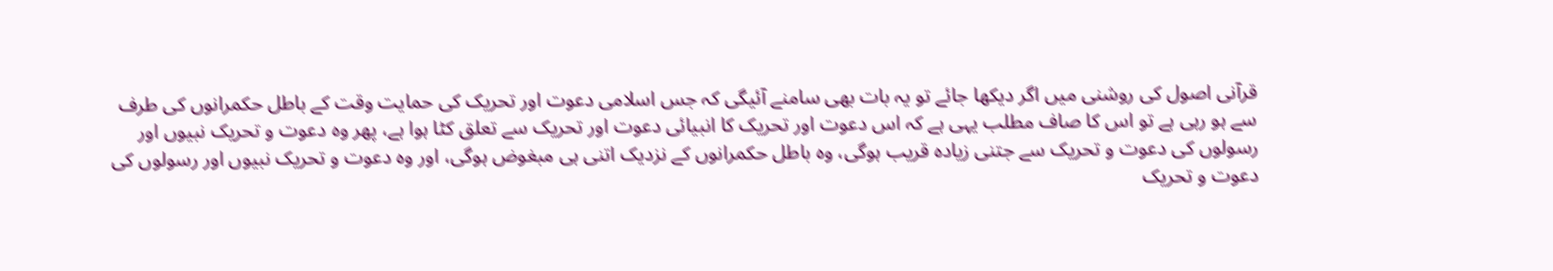قرآنی اصول کی روشنی میں اگر دیکھا جائے تو یہ بات بھی سامنے آئیگی کہ جس اسلامی دعوت اور تحریک کی حمایت وقت کے باطل حکمرانوں کی طرف سے ہو رہی ہے تو اس کا صاف مطلب یہی ہے کہ اس دعوت اور تحریک کا انبیائی دعوت اور تحریک سے تعلق کٹا ہوا ہے، پھر وہ دعوت و تحریک نبیوں اور رسولوں کی دعوت و تحریک سے جتنی زیادہ قریب ہوگی، وہ باطل حکمرانوں کے نزدیک اتنی ہی مبغوض ہوگی، اور وہ دعوت و تحریک نبیوں اور رسولوں کی دعوت و تحریک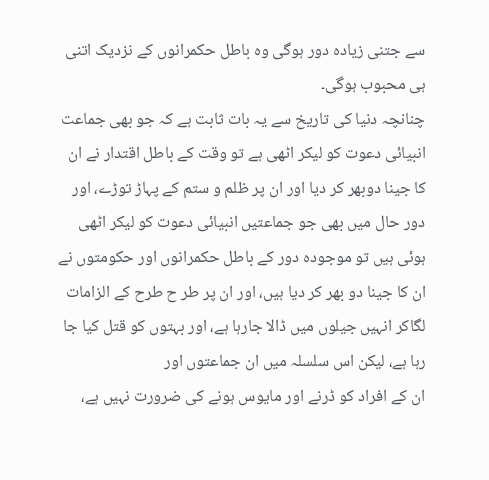سے جتنی زیادہ دور ہوگی وہ باطل حکمرانوں کے نزدیک اتنی ہی محبوب ہوگی۔
چنانچہ دنیا کی تاریخ سے یہ بات ثابت ہے کہ جو بھی جماعت انبیائی دعوت کو لیکر اٹھی ہے تو وقت کے باطل اقتدار نے ان کا جینا دوبھر کر دیا اور ان پر ظلم و ستم کے پہاڑ توڑے، اور دور حال میں بھی جو جماعتیں انبیائی دعوت کو لیکر اٹھی ہوئی ہیں تو موجودہ دور کے باطل حکمرانوں اور حکومتوں نے ان کا جینا دو بھر کر دیا ہیں، اور ان پر طر ح طرح کے الزامات لگاکر انہیں جیلوں میں ڈالا جارہا ہے، اور بہتوں کو قتل کیا جا رہا ہے، لیکن اس سلسلہ میں ان جماعتوں اور
ان کے افراد کو ڈرنے اور مایوس ہونے کی ضرورت نہیں ہے،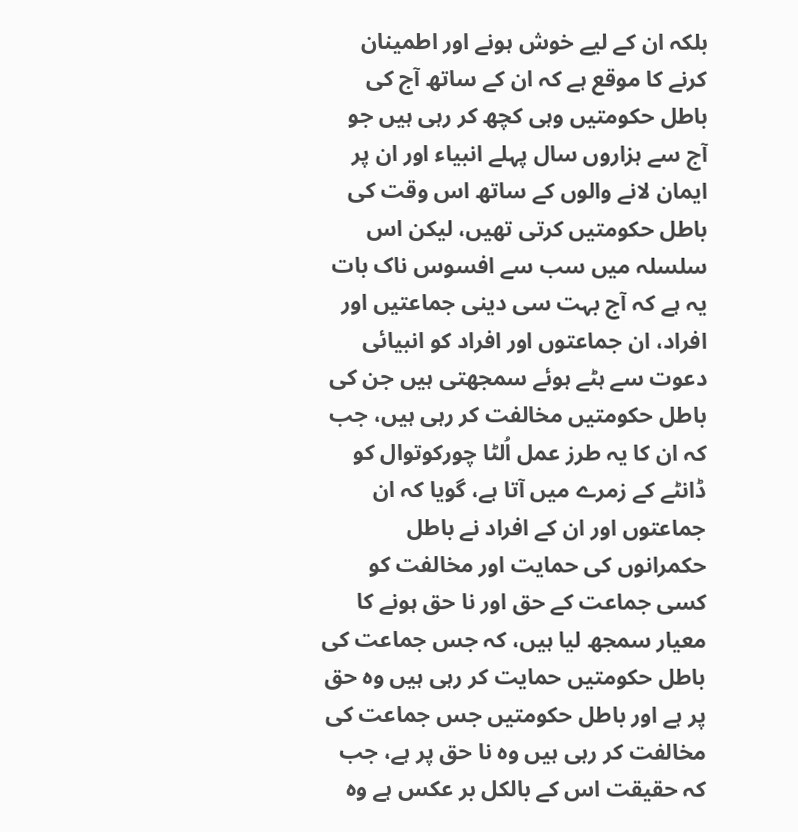بلکہ ان کے لیے خوش ہونے اور اطمینان کرنے کا موقع ہے کہ ان کے ساتھ آج کی باطل حکومتیں وہی کچھ کر رہی ہیں جو آج سے ہزاروں سال پہلے انبیاء اور ان پر ایمان لانے والوں کے ساتھ اس وقت کی باطل حکومتیں کرتی تھیں، لیکن اس سلسلہ میں سب سے افسوس ناک بات یہ ہے کہ آج بہت سی دینی جماعتیں اور افراد، ان جماعتوں اور افراد کو انبیائی دعوت سے ہٹے ہوئے سمجھتی ہیں جن کی باطل حکومتیں مخالفت کر رہی ہیں، جب کہ ان کا یہ طرز عمل اُلٹا چورکوتوال کو ڈانٹے کے زمرے میں آتا ہے، گویا کہ ان جماعتوں اور ان کے افراد نے باطل حکمرانوں کی حمایت اور مخالفت کو کسی جماعت کے حق اور نا حق ہونے کا معیار سمجھ لیا ہیں، کہ جس جماعت کی باطل حکومتیں حمایت کر رہی ہیں وہ حق پر ہے اور باطل حکومتیں جس جماعت کی مخالفت کر رہی ہیں وہ نا حق پر ہے، جب کہ حقیقت اس کے بالکل بر عکس ہے وہ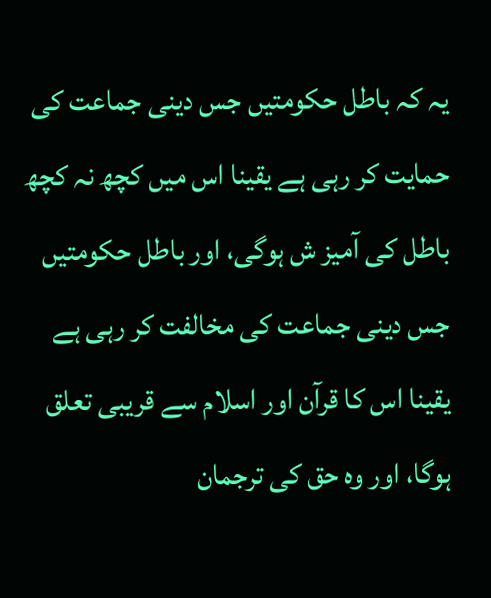یہ کہ باطل حکومتیں جس دینی جماعت کی حمایت کر رہی ہے یقینا اس میں کچھ نہ کچھ باطل کی آمیز ش ہوگی، اور باطل حکومتیں جس دینی جماعت کی مخالفت کر رہی ہے یقینا اس کا قرآن اور اسلام سے قریبی تعلق ہوگا، اور وہ حق کی ترجمان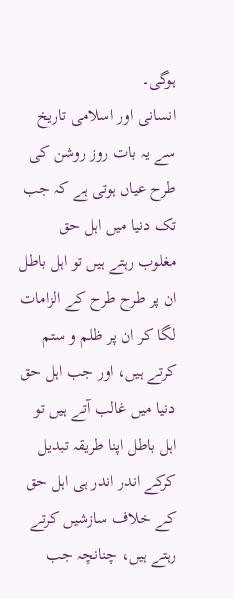ہوگی۔
انسانی اور اسلامی تاریخ سے یہ بات روز روشن کی طرح عیاں ہوتی ہے کہ جب تک دنیا میں اہل حق مغلوب رہتے ہیں تو اہل باطل ان پر طرح طرح کے الزامات لگا کر ان پر ظلم و ستم کرتے ہیں، اور جب اہل حق دنیا میں غالب آتے ہیں تو اہل باطل اپنا طریقہ تبدیل کرکے اندر اندر ہی اہل حق کے خلاف سازشیں کرتے رہتے ہیں، چنانچہ جب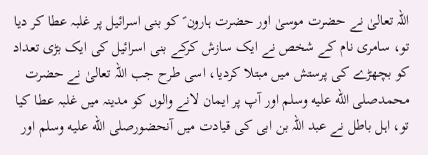اللہ تعالیٰ نے حضرت موسیٰ اور حضرت ہارون ؑ کو بنی اسرائیل پر غلبہ عطا کر دیا تو، سامری نام کے شخص نے ایک سازش کرکے بنی اسرائیل کی ایک بڑی تعداد کو بچھڑے کی پرستش میں مبتلا کردیا، اسی طرح جب اللہ تعالیٰ نے حضرت محمدصلى الله عليه وسلم اور آپ پر ایمان لانے والوں کو مدینہ میں غلبہ عطا کیا تو، اہل باطل نے عبد اللہ بن ابی کی قیادت میں آنحضورصلى الله عليه وسلم اور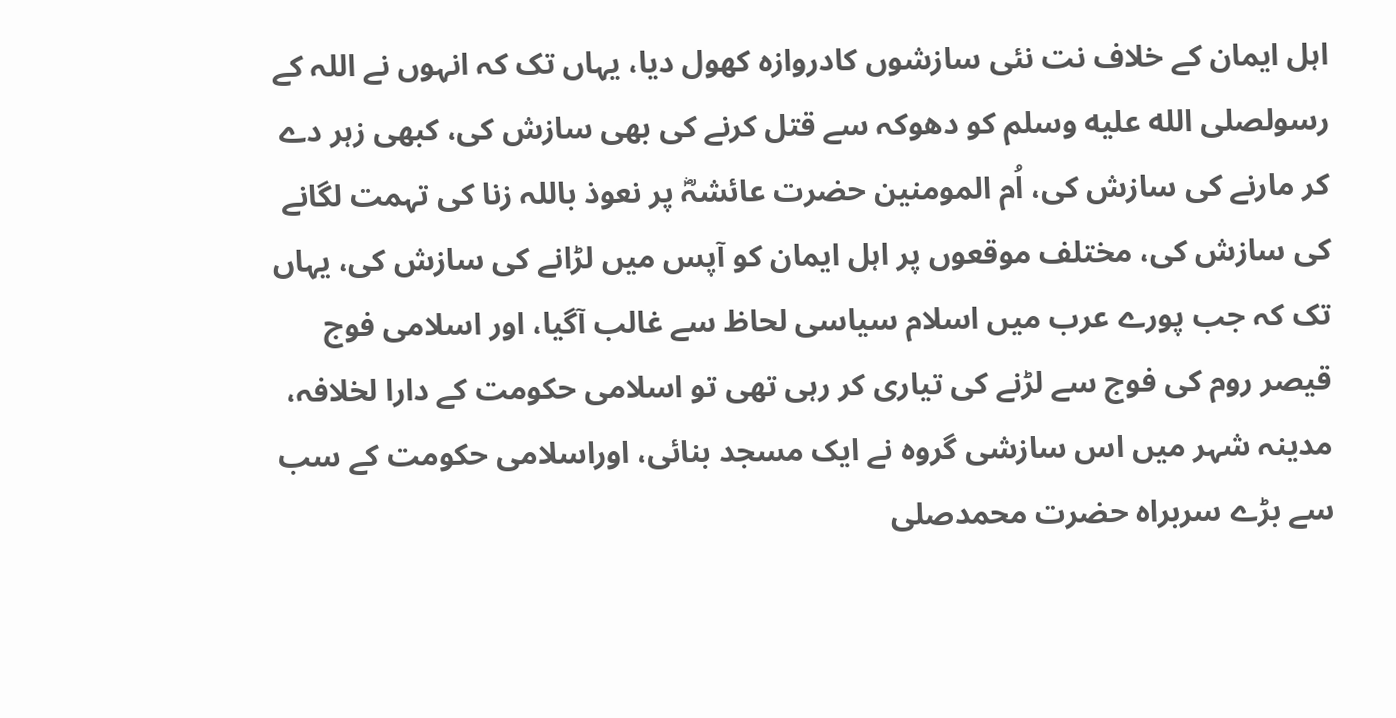اہل ایمان کے خلاف نت نئی سازشوں کادروازہ کھول دیا، یہاں تک کہ انہوں نے اللہ کے رسولصلى الله عليه وسلم کو دھوکہ سے قتل کرنے کی بھی سازش کی، کبھی زہر دے کر مارنے کی سازش کی، اُم المومنین حضرت عائشہؓ پر نعوذ باللہ زنا کی تہمت لگانے کی سازش کی، مختلف موقعوں پر اہل ایمان کو آپس میں لڑانے کی سازش کی، یہاں تک کہ جب پورے عرب میں اسلام سیاسی لحاظ سے غالب آگیا، اور اسلامی فوج قیصر روم کی فوج سے لڑنے کی تیاری کر رہی تھی تو اسلامی حکومت کے دارا لخلافہ، مدینہ شہر میں اس سازشی گروہ نے ایک مسجد بنائی، اوراسلامی حکومت کے سب سے بڑے سربراہ حضرت محمدصلى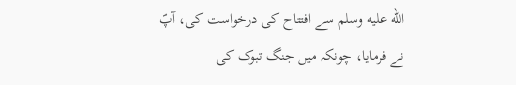الله عليه وسلم سے افتتاح کی درخواست کی، آپؐ نے فرمایا، چونکہ میں جنگ تبوک کی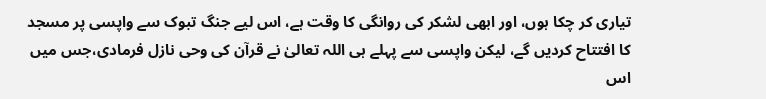تیاری کر چکا ہوں، اور ابھی لشکر کی روانگی کا وقت ہے، اس لیے جنگ تبوک سے واپسی پر مسجد کا افتتاح کردیں گے، لیکن واپسی سے پہلے ہی اللہ تعالیٰ نے قرآن کی وحی نازل فرمادی،جس میں اس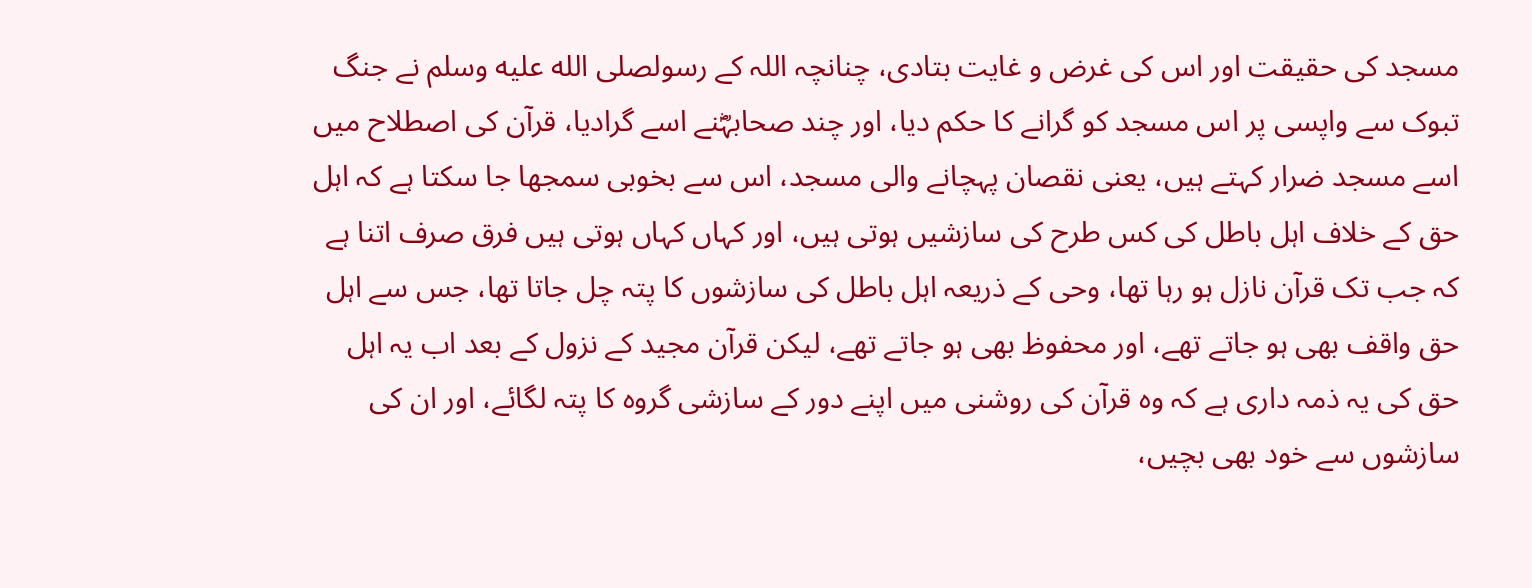مسجد کی حقیقت اور اس کی غرض و غایت بتادی، چنانچہ اللہ کے رسولصلى الله عليه وسلم نے جنگ تبوک سے واپسی پر اس مسجد کو گرانے کا حکم دیا، اور چند صحابہؓنے اسے گرادیا، قرآن کی اصطلاح میں اسے مسجد ضرار کہتے ہیں، یعنی نقصان پہچانے والی مسجد، اس سے بخوبی سمجھا جا سکتا ہے کہ اہل حق کے خلاف اہل باطل کی کس طرح کی سازشیں ہوتی ہیں، اور کہاں کہاں ہوتی ہیں فرق صرف اتنا ہے کہ جب تک قرآن نازل ہو رہا تھا، وحی کے ذریعہ اہل باطل کی سازشوں کا پتہ چل جاتا تھا، جس سے اہل حق واقف بھی ہو جاتے تھے، اور محفوظ بھی ہو جاتے تھے، لیکن قرآن مجید کے نزول کے بعد اب یہ اہل حق کی یہ ذمہ داری ہے کہ وہ قرآن کی روشنی میں اپنے دور کے سازشی گروہ کا پتہ لگائے، اور ان کی سازشوں سے خود بھی بچیں،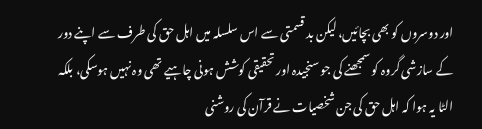اور دوسروں کو بھی بچائیں، لیکن بد قسمتی سے اس سلسلہ میں اہل حق کی طرف سے اپنے دور کے سازشی گروہ کو سمجھنے کی جو سنجیدہ اور تحقیقی کوشش ہونی چاہیے تھی وہ نہیں ہوسکی، بلکہ الٹا یہ ہوا کہ اہل حق کی جن شخصیات نے قرآن کی روشنی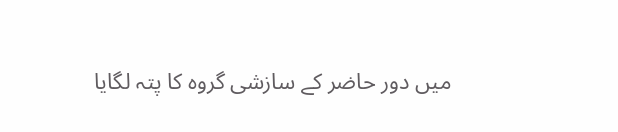میں دور حاضر کے سازشی گروہ کا پتہ لگایا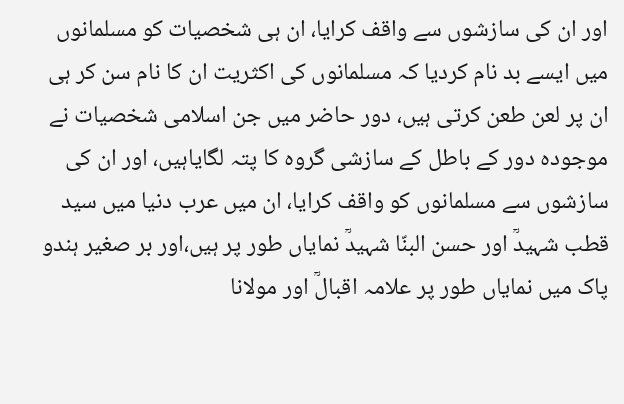اور ان کی سازشوں سے واقف کرایا، ان ہی شخصیات کو مسلمانوں میں ایسے بد نام کردیا کہ مسلمانوں کی اکثریت ان کا نام سن کر ہی ان پر لعن طعن کرتی ہیں، دور حاضر میں جن اسلامی شخصیات نے موجودہ دور کے باطل کے سازشی گروہ کا پتہ لگایاہیں، اور ان کی سازشوں سے مسلمانوں کو واقف کرایا، ان میں عرب دنیا میں سید قطب شہیدؒ اور حسن البنّا شہیدؒ نمایاں طور پر ہیں،اور بر صغیر ہندو پاک میں نمایاں طور پر علامہ اقبالؒ اور مولانا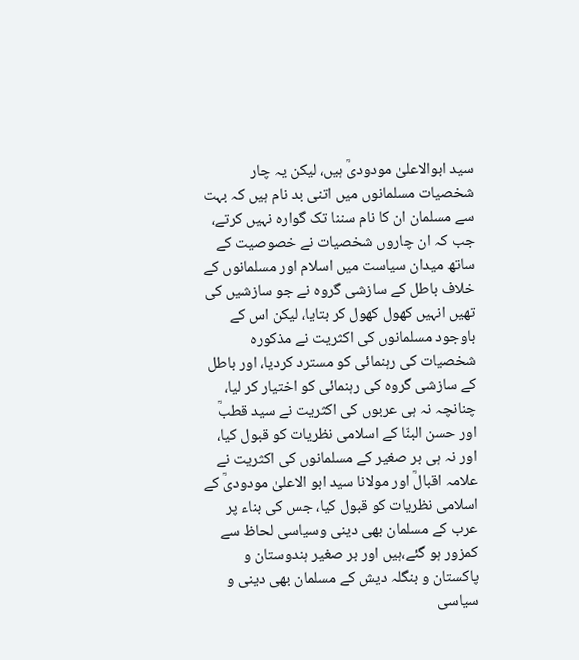سید ابوالاعلیٰ مودودیؒ ہیں، لیکن یہ چار شخصیات مسلمانوں میں اتنی بد نام ہیں کہ بہت سے مسلمان ان کا نام سننا تک گوارہ نہیں کرتے، جب کہ ان چاروں شخصیات نے خصوصیت کے ساتھ میدان سیاست میں اسلام اور مسلمانوں کے خلاف باطل کے سازشی گروہ نے جو سازشیں کی تھیں انہیں کھول کھول کر بتایا، لیکن اس کے باوجود مسلمانوں کی اکثریت نے مذکورہ شخصیات کی رہنمائی کو مسترد کردیا، اور باطل کے سازشی گروہ کی رہنمائی کو اختیار کر لیا، چنانچہ نہ ہی عربوں کی اکثریت نے سید قطبؒ اور حسن البنّا کے اسلامی نظریات کو قبول کیا، اور نہ ہی بر صغیر کے مسلمانوں کی اکثریت نے علامہ اقبالؒ اور مولانا سید ابو الاعلیٰ مودودیؒ کے اسلامی نظریات کو قبول کیا، جس کی بناء پر عرب کے مسلمان بھی دینی وسیاسی لحاظ سے کمزور ہو گئے،ہیں اور بر صغیر ہندوستان و پاکستان و بنگلہ دیش کے مسلمان بھی دینی و سیاسی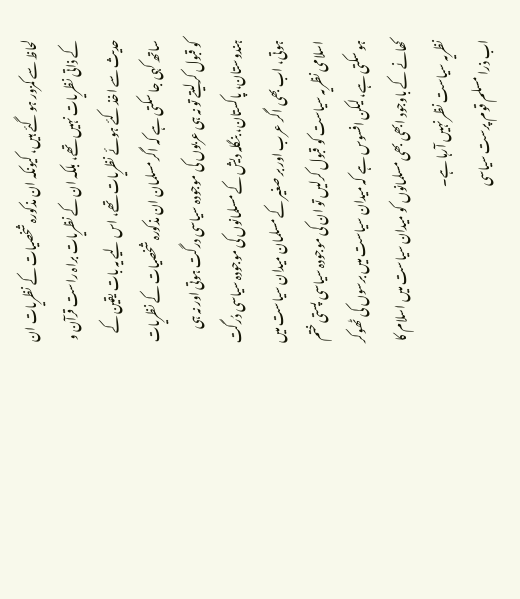لحاظ سے کمزور ہو گئے ہیں، کیونکہ ان مذکورہ شخصیات کے نظریات ان کے ذاتی نظریات نہیں تھے، بلکہ ان کے نظریات براہ راست قرآن و حدیث سے اخذ کئے ہوئے نظریات تھے، اس لیے یہ بات یقین کے ساتھ کہی جا سکتی ہے کہ اگر مسلمان ان مذکورہ شخصیات کے نظریات کو قبول کرلیتے تو نہ ہی عربوں کی موجودہ سیاسی درگت ہوتی اور نہ ہی ہندوستان، پاکستان، بنگلہ دیش کے مسلمانوں کی موجودہ سیاسی دُرگت ہوتی، اب بھی اگر عرب اور بر صغیر کے مسلمان میدان سیاست میں اسلامی نظریہ سیاست کو قبول کرلیں تو ان کی موجودہ سیاسی پستی ختم ہو سکتی ہے، لیکن افسوس ہے کہ میدان سیاست میں برسوں کی ٹھوکر کھانے کے باوجود ابھی بھی مسلمانوں کو میدان سیاست میں اسلام کا نظریہ سیاست نظر نہیں آرہا ہے۔
اب ذرا مسلم قوم پرست سیاسی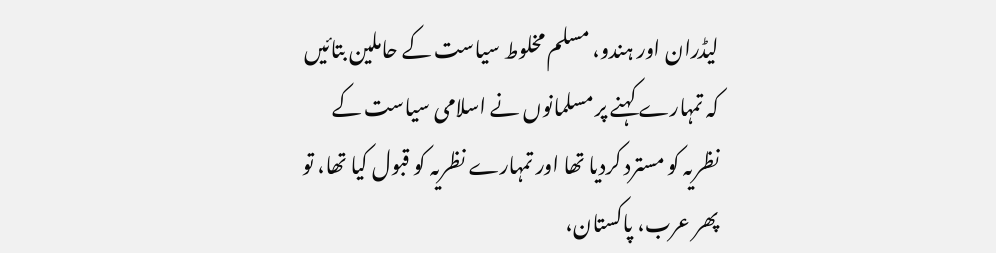لیڈران اور ہندو، مسلم مخلوط سیاست کے حاملین بتائیں کہ تمہارے کہنے پر مسلمانوں نے اسلامی سیاست کے نظریہ کو مسترد کردیا تھا اور تمہارے نظریہ کو قبول کیا تھا، تو پھر عرب، پاکستان،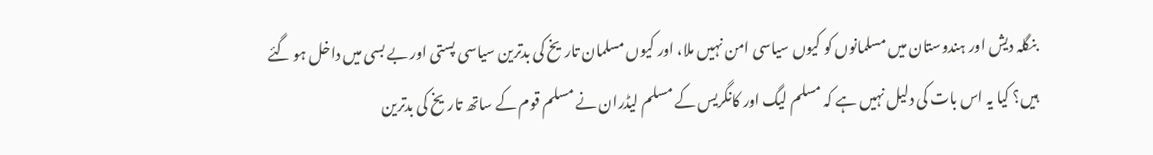بنگلہ دیش اور ہندوستان میں مسلمانوں کو کیوں سیاسی امن نہیں ملا، اور کیوں مسلمان تاریخ کی بدترین سیاسی پستی اور بے بسی میں داخل ہو گئے ہیں؟ کیا یہ اس بات کی دلیل نہیں ہے کہ مسلم لیگ اور کانگریس کے مسلم لیڈران نے مسلم قوم کے ساتھ تاریخ کی بدترین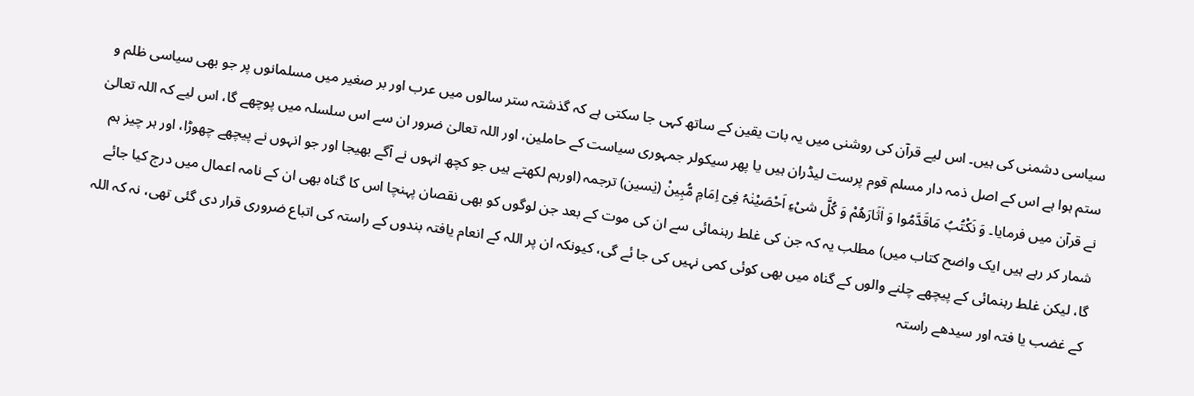سیاسی دشمنی کی ہیں۔ اس لیے قرآن کی روشنی میں یہ بات یقین کے ساتھ کہی جا سکتی ہے کہ گذشتہ ستر سالوں میں عرب اور بر صغیر میں مسلمانوں پر جو بھی سیاسی ظلم و ستم ہوا ہے اس کے اصل ذمہ دار مسلم قوم پرست لیڈران ہیں یا پھر سیکولر جمہوری سیاست کے حاملین، اور اللہ تعالیٰ ضرور ان سے اس سلسلہ میں پوچھے گا، اس لیے کہ اللہ تعالیٰ نے قرآن میں فرمایا۔ وَ نَکْتُبُ مَاقَدَّمُوا وَ اٰثَارَھُمْ وَ کُلَّ شیْءِ اَحْصَیْنٰہُ فِیٓ اِمَامِ مُّبِینْ (یٰسین) ترجمہ (اورہم لکھتے ہیں جو کچھ انہوں نے آگے بھیجا اور جو انہوں نے پیچھے چھوڑا، اور ہر چیز ہم شمار کر رہے ہیں ایک واضح کتاب میں) مطلب یہ کہ جن کی غلط رہنمائی سے ان کی موت کے بعد جن لوگوں کو بھی نقصان پہنچا اس کا گناہ بھی ان کے نامہ اعمال میں درج کیا جائے گا، لیکن غلط رہنمائی کے پیچھے چلنے والوں کے گناہ میں بھی کوئی کمی نہیں کی جا ئے گی، کیونکہ ان پر اللہ کے انعام یافتہ بندوں کے راستہ کی اتباع ضروری قرار دی گئی تھی، نہ کہ اللہ کے غضب یا فتہ اور سیدھے راستہ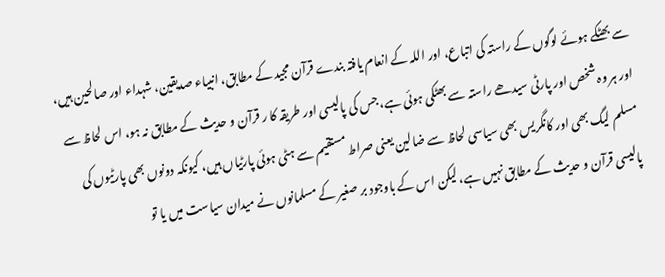سے بھٹکے ہوئے لوگوں کے راستہ کی اتباع، اور اللہ کے انعام یافتہ بندے قرآن مجید کے مطابق، انبیاء صدیقین، شہداء اور صالحین ہیں، اور ہر وہ شخص اور پارٹی سیدھے راستہ سے بھٹکی ہوئی ہے، جس کی پالیسی اور طریقہ کا ر قرآن و حدیث کے مطابق نہ ہو، اس لحاظ سے مسلم لیگ بھی اور کانگریس بھی سیاسی لحاظ سے ضالین یعنی صراط مستقیم سے ہٹی ہوئی پارٹیاں ہیں، کیونکہ دونوں بھی پارٹیوں کی پالیسی قرآن و حدیث کے مطابق نہیں ہے، لیکن اس کے باوجود بر صغیر کے مسلمانوں نے میدان سیاست میں یا تو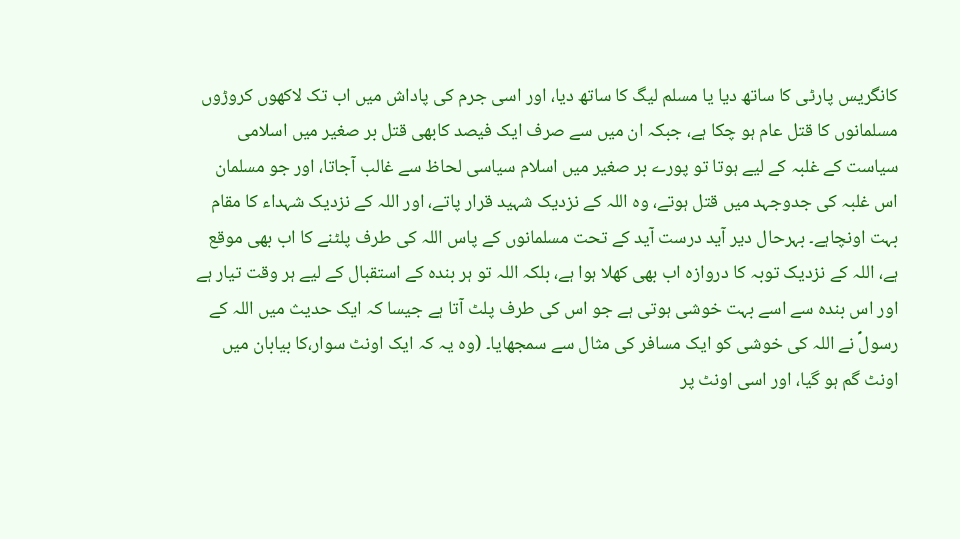کانگریس پارٹی کا ساتھ دیا یا مسلم لیگ کا ساتھ دیا، اور اسی جرم کی پاداش میں اب تک لاکھوں کروڑوں مسلمانوں کا قتل عام ہو چکا ہے، جبکہ ان میں سے صرف ایک فیصد کابھی قتل بر صغیر میں اسلامی سیاست کے غلبہ کے لیے ہوتا تو پورے بر صغیر میں اسلام سیاسی لحاظ سے غالب آجاتا، اور جو مسلمان اس غلبہ کی جدوجہد میں قتل ہوتے، وہ اللہ کے نزدیک شہید قرار پاتے، اور اللہ کے نزدیک شہداء کا مقام بہت اونچاہے۔ بہرحال دیر آید درست آید کے تحت مسلمانوں کے پاس اللہ کی طرف پلٹنے کا اب بھی موقع ہے، اللہ کے نزدیک توبہ کا دروازہ اب بھی کھلا ہوا ہے، بلکہ اللہ تو ہر بندہ کے استقبال کے لیے ہر وقت تیار ہے اور اس بندہ سے اسے بہت خوشی ہوتی ہے جو اس کی طرف پلٹ آتا ہے جیسا کہ ایک حدیث میں اللہ کے رسولؐ نے اللہ کی خوشی کو ایک مسافر کی مثال سے سمجھایا۔ (وہ یہ کہ ایک اونٹ سوار،کا بیابان میں اونٹ گم ہو گیا، اور اسی اونٹ پر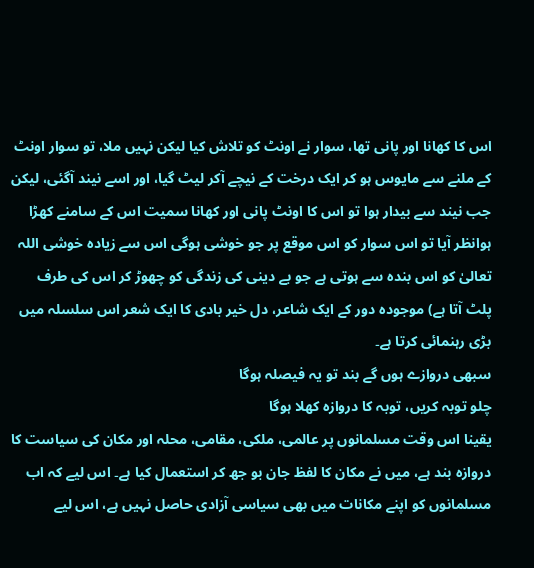اس کا کھانا اور پانی تھا، سوار نے اونٹ کو تلاش کیا لیکن نہیں ملا، تو سوار اونٹ کے ملنے سے مایوس ہو کر ایک درخت کے نیچے آکر لیٹ گیا، اور اسے نیند آگئی، لیکن جب نیند سے بیدار ہوا تو اس کا اونٹ پانی اور کھانا سمیت اس کے سامنے کھڑا ہوانظر آیا تو اس سوار کو اس موقع پر جو خوشی ہوگی اس سے زیادہ خوشی اللہ تعالیٰ کو اس بندہ سے ہوتی ہے جو بے دینی کی زندگی کو چھوڑ کر اس کی طرف پلٹ آتا ہے) موجودہ دور کے ایک شاعر، دل خیر بادی کا ایک شعر اس سلسلہ میں بڑی رہنمائی کرتا ہے۔
سبھی دروازے ہوں گے بند تو یہ فیصلہ ہوگا
چلو توبہ کریں، توبہ کا دروازہ کھلا ہوگا
یقینا اس وقت مسلمانوں پر عالمی، ملکی، مقامی، محلہ اور مکان کی سیاست کا دروازہ بند ہے، میں نے مکان کا لفظ جان بو جھ کر استعمال کیا ہے۔ اس لیے کہ اب مسلمانوں کو اپنے مکانات میں بھی سیاسی آزادی حاصل نہیں ہے، اس لیے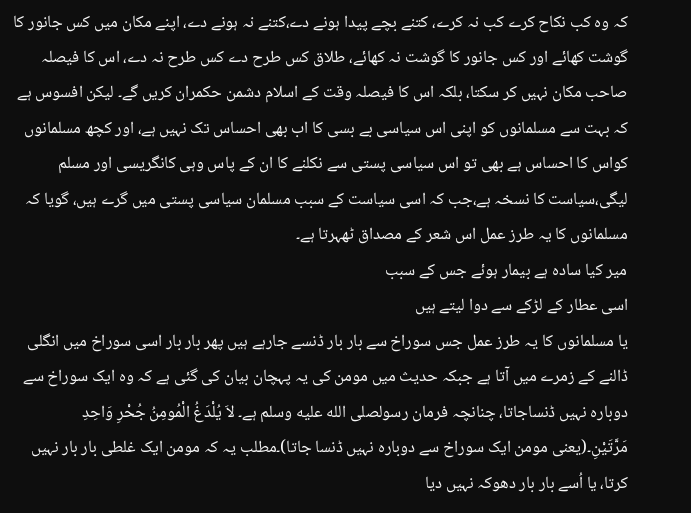کہ وہ کب نکاح کرے کب نہ کرے، کتنے بچے پیدا ہونے دے،کتنے نہ ہونے دے، اپنے مکان میں کس جانور کا گوشت کھائے اور کس جانور کا گوشت نہ کھائے، طلاق کس طرح دے کس طرح نہ دے، اس کا فیصلہ صاحب مکان نہیں کر سکتا، بلکہ اس کا فیصلہ وقت کے اسلام دشمن حکمران کریں گے۔ لیکن افسوس ہے کہ بہت سے مسلمانوں کو اپنی اس سیاسی بے بسی کا اب بھی احساس تک نہیں ہے، اور کچھ مسلمانوں کواس کا احساس ہے بھی تو اس سیاسی پستی سے نکلنے کا ان کے پاس وہی کانگریسی اور مسلم لیگی،سیاست کا نسخہ ہے،جب کہ اسی سیاست کے سبب مسلمان سیاسی پستی میں گرے ہیں، گویا کہ مسلمانوں کا یہ طرز عمل اس شعر کے مصداق ٹھہرتا ہے۔
میر کیا سادہ ہے بیمار ہوئے جس کے سبب
اسی عطار کے لڑکے سے دوا لیتے ہیں
یا مسلمانوں کا یہ طرز عمل جس سوراخ سے بار بار ڈنسے جارہے ہیں پھر بار بار اسی سوراخ میں انگلی ڈالنے کے زمرے میں آتا ہے جبکہ حدیث میں مومن کی یہ پہچان بیان کی گئی ہے کہ وہ ایک سوراخ سے دوبارہ نہیں ڈنساجاتا، چنانچہ فرمان رسولصلى الله عليه وسلم ہے۔ لاَ یُلْدَغُ الْمُومِنُ جُحْرِ وَاحِدِ مَرَّتَیْنِ۔(یعنی مومن ایک سوراخ سے دوبارہ نہیں ڈنسا جاتا)۔مطلب یہ کہ مومن ایک غلطی بار بار نہیں کرتا، یا اُسے بار بار دھوکہ نہیں دیا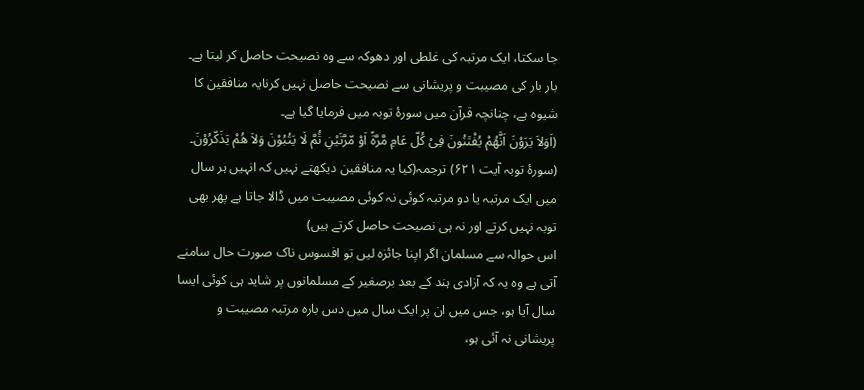جا سکتا، ایک مرتبہ کی غلطی اور دھوکہ سے وہ نصیحت حاصل کر لیتا ہے۔ بار بار کی مصیبت و پریشانی سے نصیحت حاصل نہیں کرنایہ منافقین کا شیوہ ہے، چنانچہ قرآن میں سورۂ توبہ میں فرمایا گیا ہے۔
(اَوَلاَ یَرَوْنَ اَنَّھُمْ یُفْتَنُونَ فِیْ کُلّ عَامِ مَّرَّۃً اَوْ مّرَّتَیْنِ ثُمَّ لَا یَتُبُوْنَ وَلاَ ھُمْ یَذَکّرُوْنَ۔ (سورۂ توبہ آیت ۶۲۱) ترجمہ(کیا یہ منافقین دیکھتے نہیں کہ انہیں ہر سال میں ایک مرتبہ یا دو مرتبہ کوئی نہ کوئی مصیبت میں ڈالا جاتا ہے پھر بھی توبہ نہیں کرتے اور نہ ہی نصیحت حاصل کرتے ہیں)
اس حوالہ سے مسلمان اگر اپنا جائزہ لیں تو افسوس ناک صورت حال سامنے آتی ہے وہ یہ کہ آزادی ہند کے بعد برصغیر کے مسلمانوں پر شاید ہی کوئی ایسا سال آیا ہو، جس میں ان پر ایک سال میں دس بارہ مرتبہ مصیبت و پریشانی نہ آئی ہو،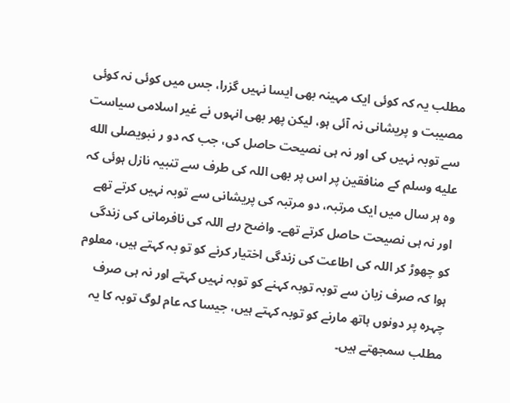مطلب یہ کہ کوئی ایک مہینہ بھی ایسا نہیں گزرا، جس میں کوئی نہ کوئی مصیبت و پریشانی نہ آئی ہو، لیکن پھر بھی انہوں نے غیر اسلامی سیاست سے توبہ نہیں کی اور نہ ہی نصیحت حاصل کی، جب کہ دو ر نبویصلى الله عليه وسلم کے منافقین پر اس پر بھی اللہ کی طرف سے تنبیہ نازل ہوئی کہ وہ ہر سال میں ایک مرتبہ، دو مرتبہ کی پریشانی سے توبہ نہیں کرتے تھے اور نہ ہی نصیحت حاصل کرتے تھے۔ واضح رہے اللہ کی نافرمانی کی زندگی کو چھوڑ کر اللہ کی اطاعت کی زندگی اختیار کرنے کو تو بہ کہتے ہیں، معلوم ہوا کہ صرف زبان سے توبہ توبہ کہنے کو توبہ نہیں کہتے اور نہ ہی صرف چہرہ پر دونوں ہاتھ مارنے کو توبہ کہتے ہیں، جیسا کہ عام لوگ توبہ کا یہ مطلب سمجھتے ہیں۔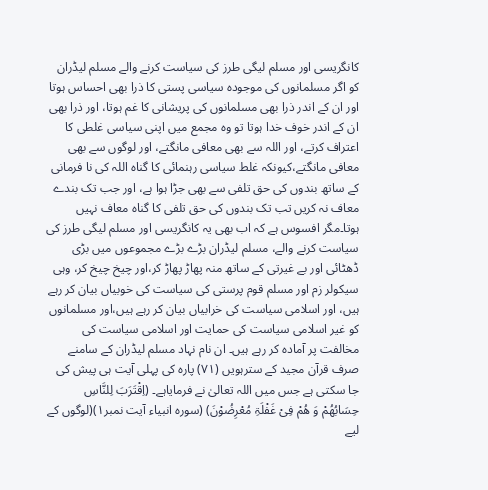کانگریسی اور مسلم لیگی طرز کی سیاست کرنے والے مسلم لیڈران کو اگر مسلمانوں کی موجودہ سیاسی پستی کا ذرا بھی احساس ہوتا اور ان کے اندر ذرا بھی مسلمانوں کی پریشانی کا غم ہوتا، اور ذرا بھی ان کے اندر خوف خدا ہوتا تو وہ مجمع میں اپنی سیاسی غلطی کا اعتراف کرتے، اور اللہ سے بھی معافی مانگتے، اور لوگوں سے بھی معافی مانگتے،کیونکہ غلط سیاسی رہنمائی کا گناہ اللہ کی نا فرمانی کے ساتھ بندوں کی حق تلفی سے بھی جڑا ہوا ہے، اور جب تک بندے معاف نہ کریں تب تک بندوں کی حق تلفی کا گناہ معاف نہیں ہوتا۔مگر افسوس ہے کہ اب بھی یہ کانگریسی اور مسلم لیگی طرز کی سیاست کرنے والے، مسلم لیڈران بڑے بڑے مجموعوں میں بڑی ڈھٹائی اور بے غیرتی کے ساتھ منہ پھاڑ پھاڑ کر،اور چیخ چیخ کر، وہی سیکولر زم اور مسلم قوم پرستی کی سیاست کی خوبیاں بیان کر رہے ہیں، اور اسلامی سیاست کی خرابیاں بیان کر رہے ہیں،اور مسلمانوں کو غیر اسلامی سیاست کی حمایت اور اسلامی سیاست کی مخالفت پر آمادہ کر رہے ہیں۔ ان نام نہاد مسلم لیڈران کے سامنے صرف قرآن مجید کے سترہویں (۷۱) پارہ کی پہلی آیت ہی پیش کی جا سکتی ہے جس میں اللہ تعالیٰ نے فرمایاہے۔ (اِقْتَرَبَ لِلنَّاسِ حِسَابُھُمْ وَ ھُمْ فِیْ غَفْلَۃِ مُعْرِضُوْنَ) (سورہ انبیاء آیت نمبر۱)(لوگوں کے لیے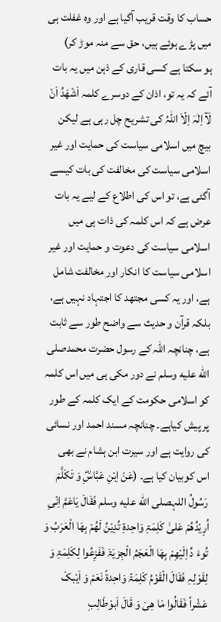حساب کا وقت قریب آگیا ہے اور وہ غفلت ہی میں پڑے ہوئے ہیں، حق سے منہ موڑ کر)
ہو سکتا ہے کسی قاری کے ذہن میں یہ بات آئے کہ یہ تو، اذان کے دوسرے کلمہ اَشْھَدُ اَنْ لَآ اِلٰہَ اِلّاَ اللہُ کی تشریح چل رہی ہے لیکن بیچ میں اسلامی سیاست کی حمایت اور غیر اسلامی سیاست کی مخالفت کی بات کیسے آگئی ہے، تو اس کی اطلاع کے لیے یہ بات عرض ہے کہ اس کلمہ کی ذات ہی میں اسلامی سیاست کی دعوت و حمایت اور غیر اسلامی سیاست کا انکار اور مخالفت شامل ہے، اور یہ کسی مجتھد کا اجتہاد نہیں ہے، بلکہ قرآن و حدیث سے واضح طور سے ثابت ہے، چنانچہ اللہ کے رسول حضرت محمدصلى الله عليه وسلم نے دور مکی ہی میں اس کلمہ کو اسلامی حکومت کے ایک کلمہ کے طور پر پیش کیاہے۔ چنانچہ مسند احمد اور نسائی کی روایت ہے اور سیرت ابن ہشام نے بھی اس کوبیان کیا ہے۔ (عَنْ اِبْنِ عَبَّاسِؓ وَ تَکَلَّمَ رَسُولُ اللہصلى الله عليه وسلم فَقَالَ یَاعَمَّ اِنّیِ اُرِیْدُھُمْ عَلیٰ کَلِمَۃِ وَاحِدۃِ تُدِیْنُ لَھُمْ بِھَا الْعَرَبُ وَ تُوءَ دِّ اِلَیْھِمْ بِھَا الْعَجَمُ الْجِزیَۃَ فَفَزِعُوا لِکَلِمَۃِ وَ لِقَوْلِہِ فَقَالَ الْقَوْمُ کَلِمَۃً وَاحِدۃً نَعَمْ وَ اَیْبکَ عَشْراً فَقَالُوا مَا ھِیَ وَ قَالَ اَبوْطَالِبِ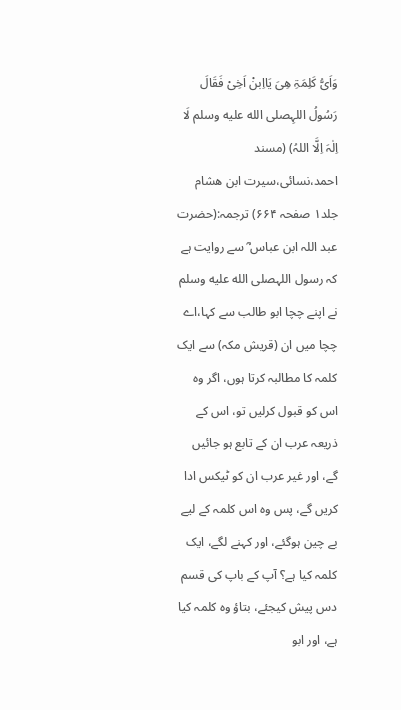وَاَیُّ کَلِمَۃِ ھِیَ یَااِبنْ اَخِیْ فَقَالَ رَسُولُ اللہِصلى الله عليه وسلم لَا اِلٰہَ اِلَّا اللہُ) (مسند احمد،نسائی،سیرت ابن ھشام جلد۱ صفحہ ۶۶۴) ترجمہ:(حضرت عبد اللہ ابن عباس ؓ سے روایت ہے کہ رسول اللہصلى الله عليه وسلم نے اپنے چچا ابو طالب سے کہا،اے چچا میں ان (قریش مکہ) سے ایک کلمہ کا مطالبہ کرتا ہوں، اگر وہ اس کو قبول کرلیں تو، اس کے ذریعہ عرب ان کے تابع ہو جائیں گے، اور غیر عرب ان کو ٹیکس ادا کریں گے، پس وہ اس کلمہ کے لیے بے چین ہوگئے، اور کہنے لگے، ایک کلمہ کیا ہے؟ آپ کے باپ کی قسم دس پیش کیجئے، بتاؤ وہ کلمہ کیا ہے، اور ابو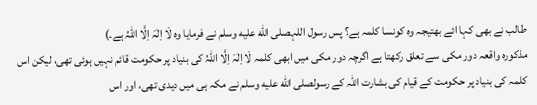طالب نے بھی کہا ائے بھتیجہ وہ کونسا کلمہ ہے؟ پس رسول اللہصلى الله عليه وسلم نے فرمایا وہ لَا اِلٰہَ اِلَّا اللہُ ہے۔)
مذکورہ واقعہ دور مکی سے تعلق رکھتا ہے اگرچہ دور مکی میں ابھی کلمہ لَا اِلٰہَ اِلَّا اللہُ کی بنیاد پر حکومت قائم نہیں ہوئی تھی، لیکن اس کلمہ کی بنیاد پر حکومت کے قیام کی بشارت اللہ کے رسولصلى الله عليه وسلم نے مکہ ہی میں دیدی تھی، اور اس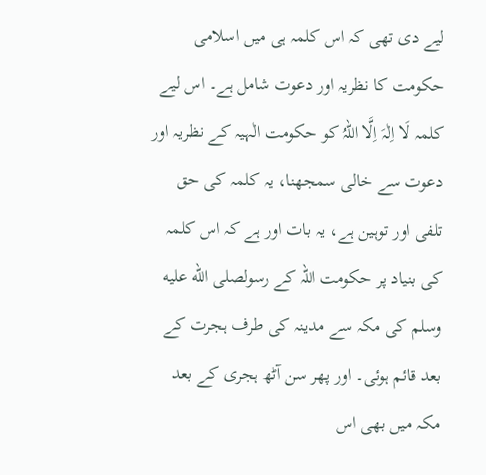لیے دی تھی کہ اس کلمہ ہی میں اسلامی حکومت کا نظریہ اور دعوت شامل ہے۔ اس لیے کلمہ لَا اِلٰہَ اِلَّا اللہُ کو حکومت الٰہیہ کے نظریہ اور دعوت سے خالی سمجھنا، یہ کلمہ کی حق تلفی اور توہین ہے، یہ بات اور ہے کہ اس کلمہ کی بنیاد پر حکومت اللہ کے رسولصلى الله عليه وسلم کی مکہ سے مدینہ کی طرف ہجرت کے بعد قائم ہوئی۔ اور پھر سن آٹھ ہجری کے بعد مکہ میں بھی اس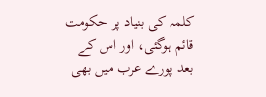کلمہ کی بنیاد پر حکومت قائم ہوگئی، اور اس کے بعد پورے عرب میں بھی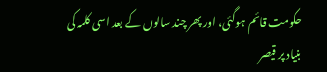حکومت قائم ہوگئی، اور پھر چند سالوں کے بعد اسی کلمہ کی بنیاد پر قیصر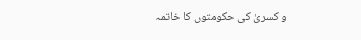و کسریٰ کی حکومتوں کا خاتمہ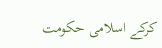کرکے اسلامی حکومت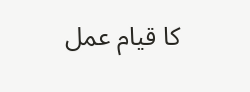کا قیام عمل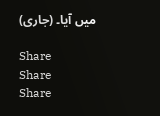میں آیا۔ (جاری)

Share
Share
Share